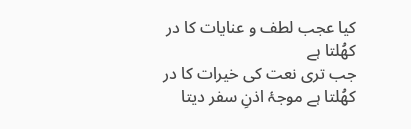کیا عجب لطف و عنایات کا در کھُلتا ہے
جب تری نعت کی خیرات کا در کھُلتا ہے موجۂ اذنِ سفر دیتا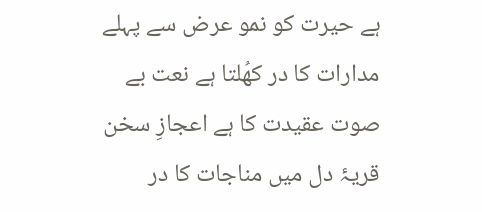ہے حیرت کو نمو عرض سے پہلے مدارات کا در کھُلتا ہے نعت بے صوت عقیدت کا ہے اعجازِ سخن قریۂ دل میں مناجات کا در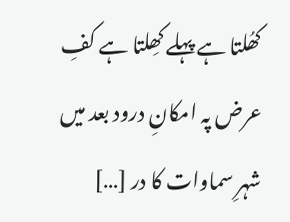کھُلتا ہے پہلے کھِلتا ہے کفِ عرض پہ امکانِ درود بعد میں شہرِ سماوات کا در […]